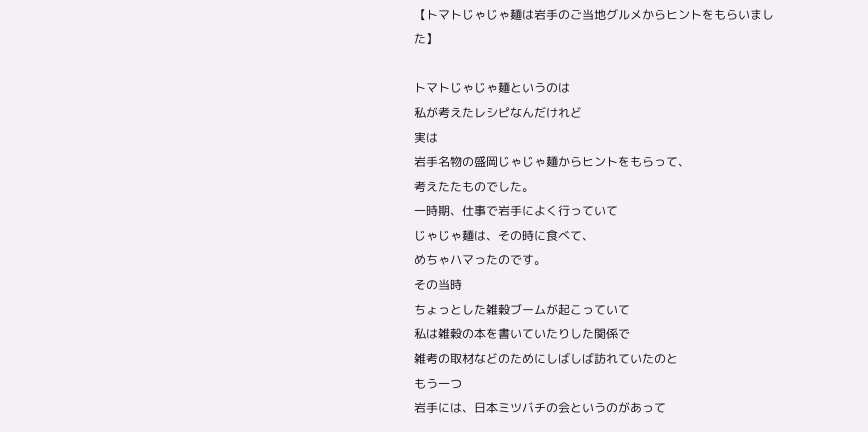【トマトじゃじゃ麺は岩手のご当地グルメからヒントをもらいました】

トマトじゃじゃ麺というのは
私が考えたレシピなんだけれど
実は
岩手名物の盛岡じゃじゃ麺からヒントをもらって、
考えたたものでした。
一時期、仕事で岩手によく行っていて
じゃじゃ麺は、その時に食べて、
めちゃハマったのです。
その当時
ちょっとした雑穀ブームが起こっていて
私は雑穀の本を書いていたりした関係で
雑考の取材などのためにしばしば訪れていたのと
もう一つ
岩手には、日本ミツバチの会というのがあって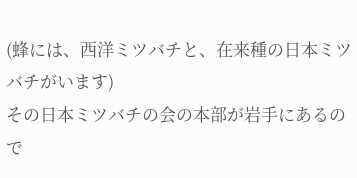(蜂には、西洋ミツバチと、在来種の日本ミツバチがいます)
その日本ミツバチの会の本部が岩手にあるので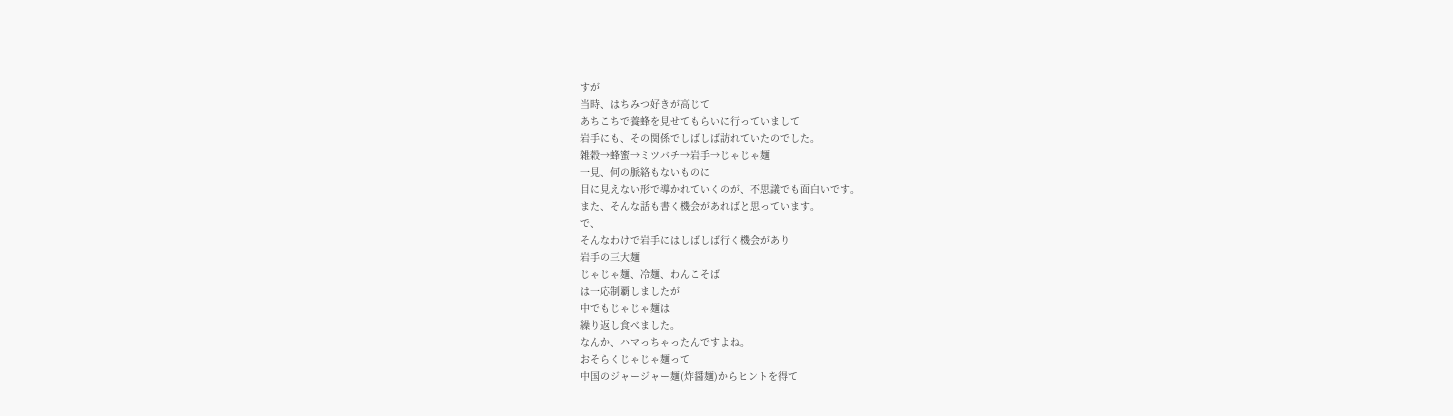すが
当時、はちみつ好きが高じて
あちこちで養蜂を見せてもらいに行っていまして
岩手にも、その関係でしばしば訪れていたのでした。
雑穀→蜂蜜→ミツバチ→岩手→じゃじゃ麺
一見、何の脈絡もないものに
目に見えない形で導かれていくのが、不思議でも面白いです。
また、そんな話も書く機会があればと思っています。
で、
そんなわけで岩手にはしばしば行く機会があり
岩手の三大麺
じゃじゃ麺、冷麺、わんこそば
は一応制覇しましたが
中でもじゃじゃ麺は
繰り返し食べました。
なんか、ハマっちゃったんですよね。
おそらくじゃじゃ麺って
中国のジャージャー麺(炸醤麺)からヒントを得て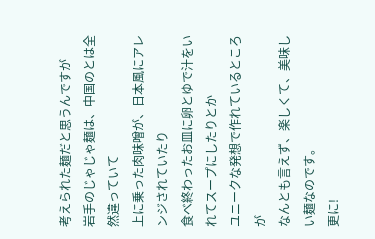考えられた麺だと思うんですが
岩手のじゃじゃ麺は、中国のとは全然違っていて
上に乗った肉味噌が、日本風にアレンジされていたり
食べ終わったお皿に卵とゆで汁をいれてスープにしたりとか
ユニークな発想で作れているところが
なんとも言えず、楽しくて、美味しい麺なのです。
更に!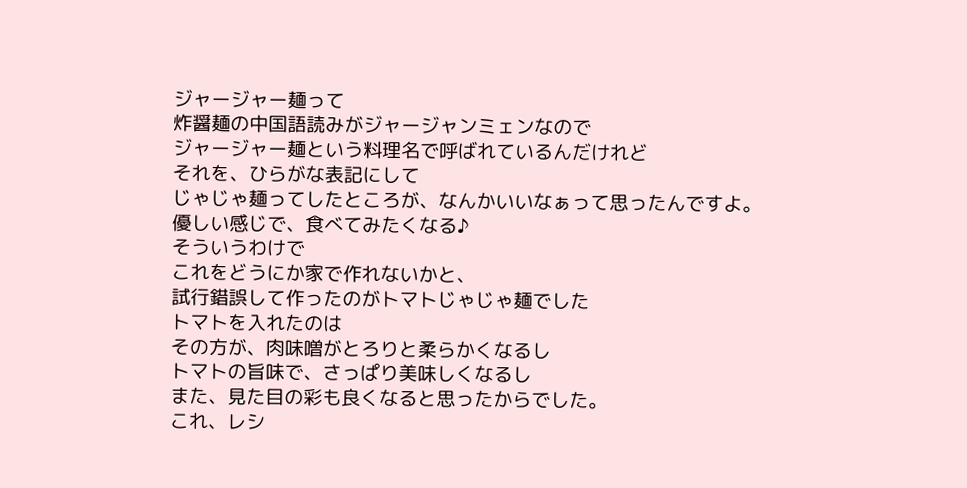ジャージャー麺って
炸醤麺の中国語読みがジャージャンミェンなので
ジャージャー麺という料理名で呼ばれているんだけれど
それを、ひらがな表記にして
じゃじゃ麺ってしたところが、なんかいいなぁって思ったんですよ。
優しい感じで、食べてみたくなる♪
そういうわけで
これをどうにか家で作れないかと、
試行錯誤して作ったのがトマトじゃじゃ麺でした
トマトを入れたのは
その方が、肉味噌がとろりと柔らかくなるし
トマトの旨味で、さっぱり美味しくなるし
また、見た目の彩も良くなると思ったからでした。
これ、レシ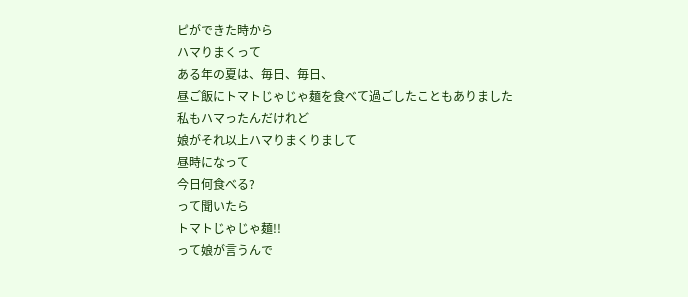ピができた時から
ハマりまくって
ある年の夏は、毎日、毎日、
昼ご飯にトマトじゃじゃ麺を食べて過ごしたこともありました
私もハマったんだけれど
娘がそれ以上ハマりまくりまして
昼時になって
今日何食べる?
って聞いたら
トマトじゃじゃ麺!!
って娘が言うんで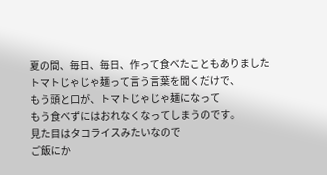夏の間、毎日、毎日、作って食べたこともありました
トマトじゃじゃ麺って言う言葉を聞くだけで、
もう頭と口が、トマトじゃじゃ麺になって
もう食べずにはおれなくなってしまうのです。
見た目はタコライスみたいなので
ご飯にか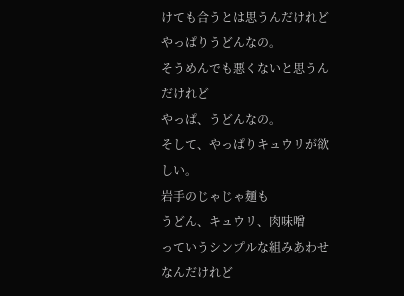けても合うとは思うんだけれど
やっぱりうどんなの。
そうめんでも悪くないと思うんだけれど
やっぱ、うどんなの。
そして、やっぱりキュウリが欲しい。
岩手のじゃじゃ麺も
うどん、キュウリ、肉味噌
っていうシンプルな組みあわせなんだけれど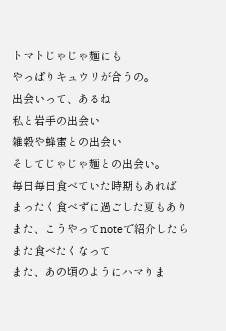トマトじゃじゃ麺にも
やっぱりキュウリが合うの。
出会いって、あるね
私と岩手の出会い
雑穀や蜂蜜との出会い
そしてじゃじゃ麺との出会い。
毎日毎日食べていた時期もあれば
まったく食べずに過ごした夏もあり
また、こうやってnoteで紹介したら
また食べたくなって
また、あの頃のようにハマりま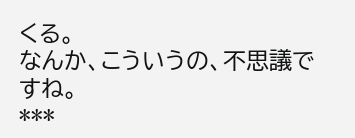くる。
なんか、こういうの、不思議ですね。
***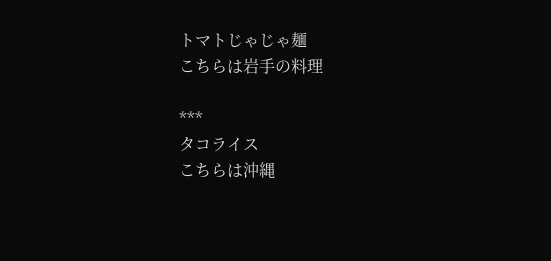トマトじゃじゃ麺
こちらは岩手の料理

***
タコライス
こちらは沖縄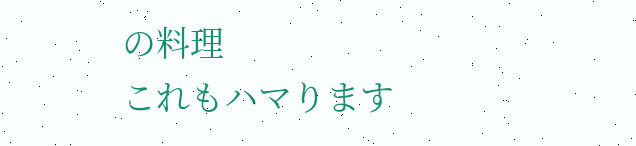の料理
これもハマります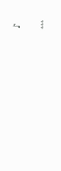♪

***